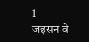1
जइसन वे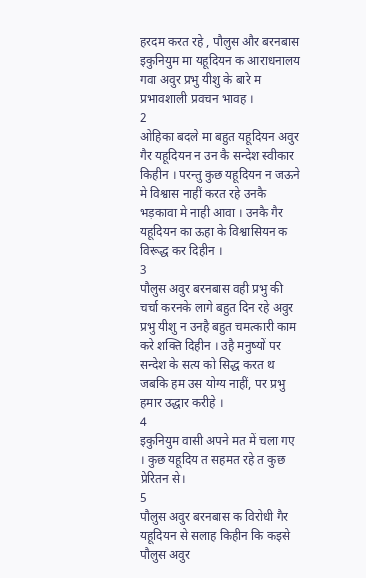हरदम करत रहे , पौलुस और बरनबास इकुनियुम मा यहूदियन क आराधनालय गवा अवुर प्रभु यीशु के बारे म प्रभावशाली प्रवचन भावह ।
2
ओहिका बदले मा बहुत यहूदियन अवुर गैर यहूदियन न उन कै सन्देश स्वीकार किहीन । परन्तु कुछ यहूदियन न जऊने मे विश्वास नाहीं करत रहे उनकै भड़कावा मे नाही आवा । उनकै गैर यहूदियन का ऊहा के विश्वासियन क विरूद्ध कर दिहीन ।
3
पौलुस अवुर बरनबास वही प्रभु की चर्चा करनके लागे बहुत दिन रहे अवुर प्रभु यीशु न उनहै बहुत चमत्कारी काम करे शक्ति दिहीन । उहै मनुष्यों पर सन्देश के सत्य को सिद्ध करत थ जबकि हम उस योग्य नाहीं, पर प्रभु हमार उद्धार करीहे ।
4
इकुनियुम वासी अपने मत में चला गए । कुछ यहूदिय त सहमत रहे त कुछ प्रेरितन से।
5
पौलुस अवुर बरनबास क विरोधी गैर यहूदियन से सलाह किहीन कि कइसे पौलुस अवुर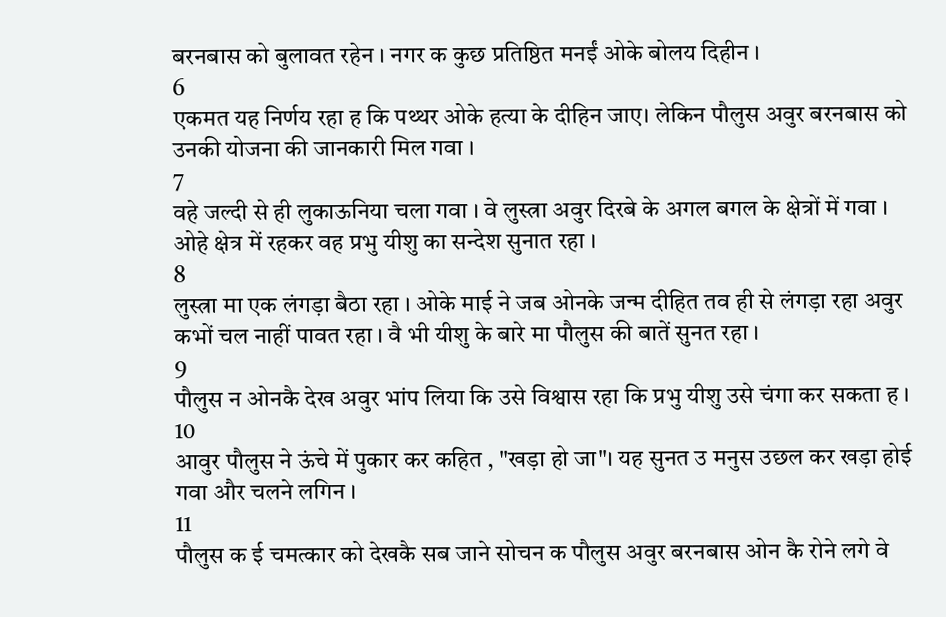बरनबास को बुलावत रहेन । नगर क कुछ प्रतिष्ठित मनईं ओके बोलय दिहीन ।
6
एकमत यह निर्णय रहा ह कि पथ्थर ओके हत्या के दीहिन जाए। लेकिन पौलुस अवुर बरनबास को उनकी योजना की जानकारी मिल गवा ।
7
वहे जल्दी से ही लुकाऊनिया चला गवा । वे लुस्त्रा अवुर दिरबे के अगल बगल के क्षेत्रों में गवा । ओहे क्षेत्र में रहकर वह प्रभु यीशु का सन्देश सुनात रहा ।
8
लुस्त्रा मा एक लंगड़ा बैठा रहा । ओके माई ने जब ओनके जन्म दीहित तव ही से लंगड़ा रहा अवुर कभों चल नाहीं पावत रहा । वै भी यीशु के बारे मा पौलुस की बातें सुनत रहा ।
9
पौलुस न ओनकै देख अवुर भांप लिया कि उसे विश्वास रहा कि प्रभु यीशु उसे चंगा कर सकता ह ।
10
आवुर पौलुस ने ऊंचे में पुकार कर कहित , "खड़ा हो जा"। यह सुनत उ मनुस उछल कर खड़ा होई गवा और चलने लगिन ।
11
पौलुस क ई चमत्कार को देखकै सब जाने सोचन क पौलुस अवुर बरनबास ओन कै रोने लगे वे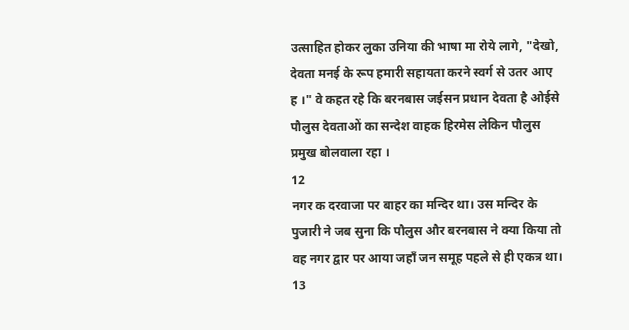उत्साहित होकर लुका उनिया की भाषा मा रोये लागे, "देखो, देवता मनई के रूप हमारी सहायता करने स्वर्ग से उतर आए ह ।" वे कहत रहे कि बरनबास जईसन प्रधान देवता है ओईसे पौलुस देवताओं का सन्देश वाहक हिरमेस लेकिन पौलुस प्रमुख बोलवाला रहा ।
12
नगर क दरवाजा पर बाहर का मन्दिर था। उस मन्दिर के पुजारी ने जब सुना कि पौलुस और बरनबास ने क्या किया तो वह नगर द्वार पर आया जहाँ जन समूह पहले से ही एकत्र था।
13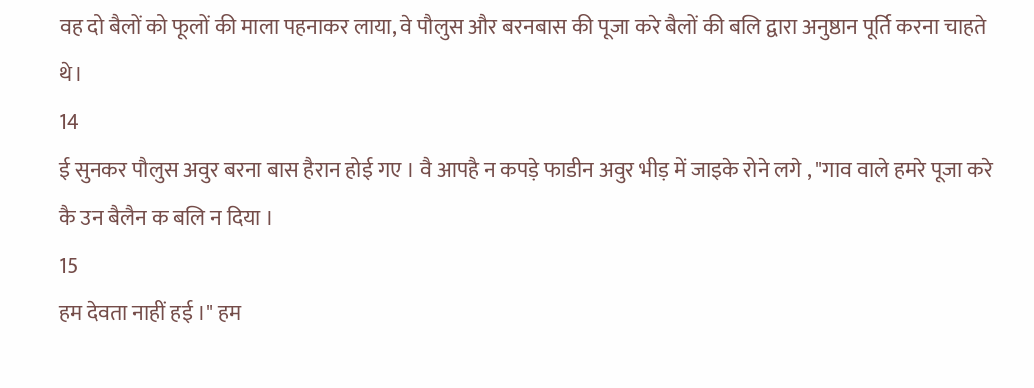वह दो बैलों को फूलों की माला पहनाकर लाया, वे पौलुस और बरनबास की पूजा करे बैलों की बलि द्वारा अनुष्ठान पूर्ति करना चाहते थे।
14
ई सुनकर पौलुस अवुर बरना बास हैरान होई गए । वै आपहै न कपड़े फाडीन अवुर भीड़ में जाइके रोने लगे , "गाव वाले हमरे पूजा करे कै उन बैलैन क बलि न दिया ।
15
हम देवता नाहीं हई ।" हम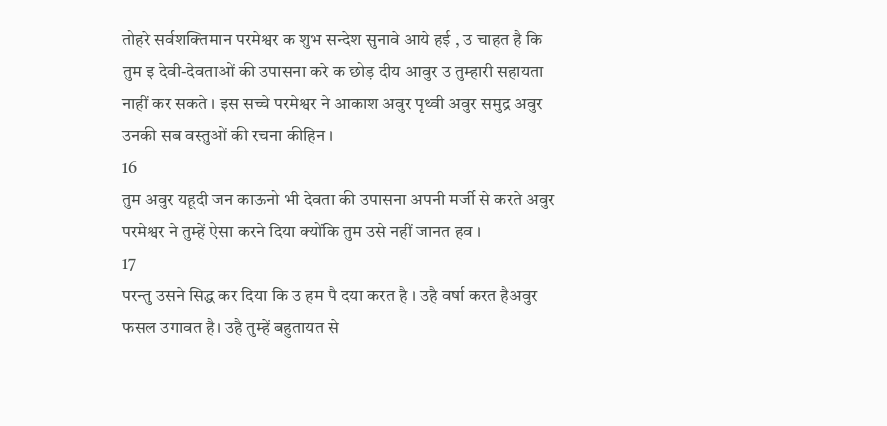तोहरे सर्वशक्तिमान परमेश्वर क शुभ सन्देश सुनावे आये हई , उ चाहत है कि तुम इ देवी-देवताओं की उपासना करे क छोड़ दीय आवुर उ तुम्हारी सहायता नाहीं कर सकते । इस सच्चे परमेश्वर ने आकाश अवुर पृथ्वी अवुर समुद्र अवुर उनकी सब वस्तुओं की रचना कीहिन ।
16
तुम अवुर यहूदी जन काऊनो भी देवता की उपासना अपनी मर्जी से करते अवुर परमेश्वर ने तुम्हें ऐसा करने दिया क्योंकि तुम उसे नहीं जानत हव ।
17
परन्तु उसने सिद्ध कर दिया कि उ हम पै दया करत है । उहै वर्षा करत हैअवुर फसल उगावत है। उहै तुम्हें बहुतायत से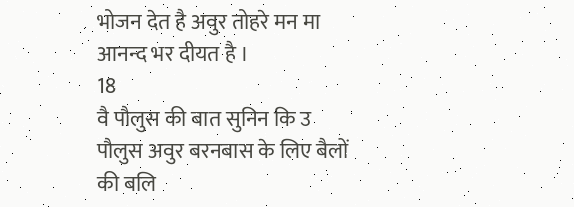भोजन देत है अवुर तोहरे मन मा आनन्द भर दीयत है ।
18
वै पौलुस की बात सुनिन कि उ पौलुस अवुर बरनबास के लिए बैलों की बलि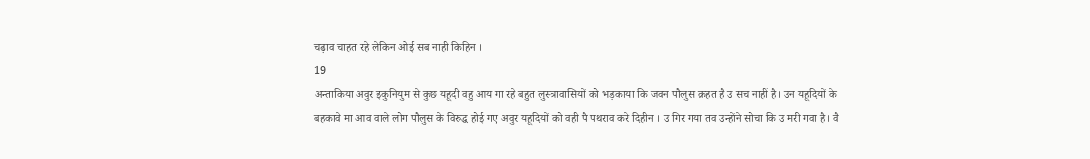चढ़ाव चाहत रहे लेकिन ओई सब नाही किहिन ।
19
अन्ताकिया अवुर इकुनियुम से कुछ यहूदी वहु आय गा रहे बहुत लुस्त्रावासियों को भड़काया कि जवन पौलुस क़हत है उ सच नाहीं है। उन यहूदियों के बहकावे मा आव वाले लोग पौलुस के विरुद्ध होई गए अवुर यहूदियों को वही पै पथराव करे दिहीन । उ गिर गया तव उन्होंने सोचा कि उ मरी गवा है। वै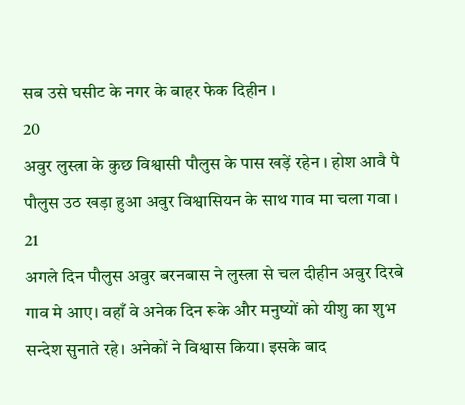सब उसे घसीट के नगर के बाहर फेक दिहीन ।
20
अवुर लुस्त्रा के कुछ विश्वासी पौलुस के पास खड़ें रहेन । होश आवै पै पौलुस उठ खड़ा हुआ अवुर विश्वासियन के साथ गाव मा चला गवा ।
21
अगले दिन पौलुस अवुर बरनबास ने लुस्त्रा से चल दीहीन अवुर दिरबे गाव मे आए। वहाँ वे अनेक दिन रूके और मनुष्यों को यीशु का शुभ सन्देश सुनाते रहे। अनेकों ने विश्वास किया। इसके बाद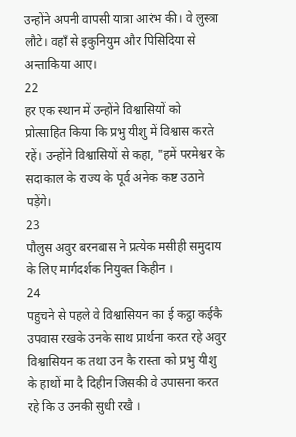उन्होंने अपनी वापसी यात्रा आरंभ की। वे लुस्त्रा लौटे। वहाँ से इकुनियुम और पिसिदिया से अन्ताकिया आए।
22
हर एक स्थान में उन्होंने विश्वासियों को प्रोत्साहित किया कि प्रभु यीशु में विश्वास करते रहें। उन्होंने विश्वासियों से कहा, "हमें परमेश्वर के सदाकाल के राज्य के पूर्व अनेक कष्ट उठाने पड़ेंगे।
23
पौलुस अवुर बरनबास ने प्रत्येक मसीही समुदाय के लिए मार्गदर्शक नियुक्त किहीन ।
24
पहुचने से पहले वे विश्वासियन का ई कट्ठा कईकै उपवास रखके उनके साथ प्रार्थना करत रहे अवुर विश्वासियन क तथा उन कै रास्ता को प्रभु यीशु के हाथों मा दै दिहीन जिसकी वे उपासना करत रहे कि उ उनकी सुधी रखै ।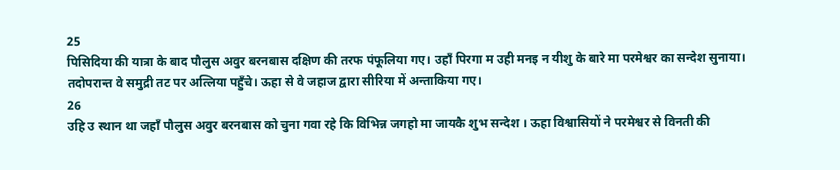25
पिसिदिया की यात्रा के बाद पौलुस अवुर बरनबास दक्षिण की तरफ पंफूलिया गए। उहाँ पिरगा म उही मनइ न यीशु के बारे मा परमेश्वर का सन्देश सुनाया। तदोपरान्त वे समुद्री तट पर अत्लिया पहुँचे। ऊहा से वे जहाज द्वारा सीरिया में अन्ताकिया गए।
26
उहि उ स्थान था जहाँ पौलुस अवुर बरनबास को चुना गवा रहे कि विभिन्न जगहो मा जायकै शुभ सन्देश । ऊहा विश्वासियों ने परमेश्वर से विनती की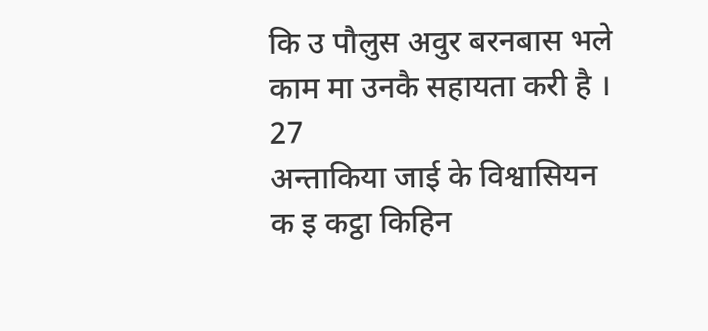कि उ पौलुस अवुर बरनबास भले काम मा उनकै सहायता करी है ।
27
अन्ताकिया जाई के विश्वासियन क इ कट्ठा किहिन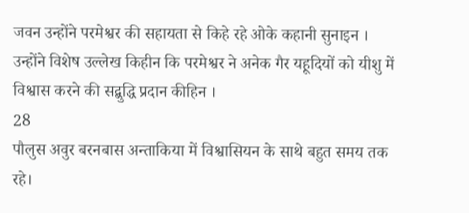जवन उन्होंने परमेश्वर की सहायता से किहे रहे ओके कहानी सुनाइन । उन्होंने विशेष उल्लेख किहीन कि परमेश्वर ने अनेक गैर यहूदियों को यीशु में विश्वास करने की सद्बुद्धि प्रदान कीहिन ।
28
पौलुस अवुर बरनबास अन्ताकिया में विश्वासियन के साथे बहुत समय तक रहे।